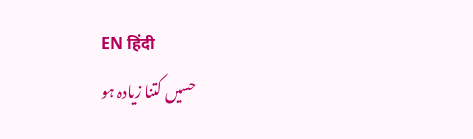EN हिंदी
حسیں کتنا زیادہ ہو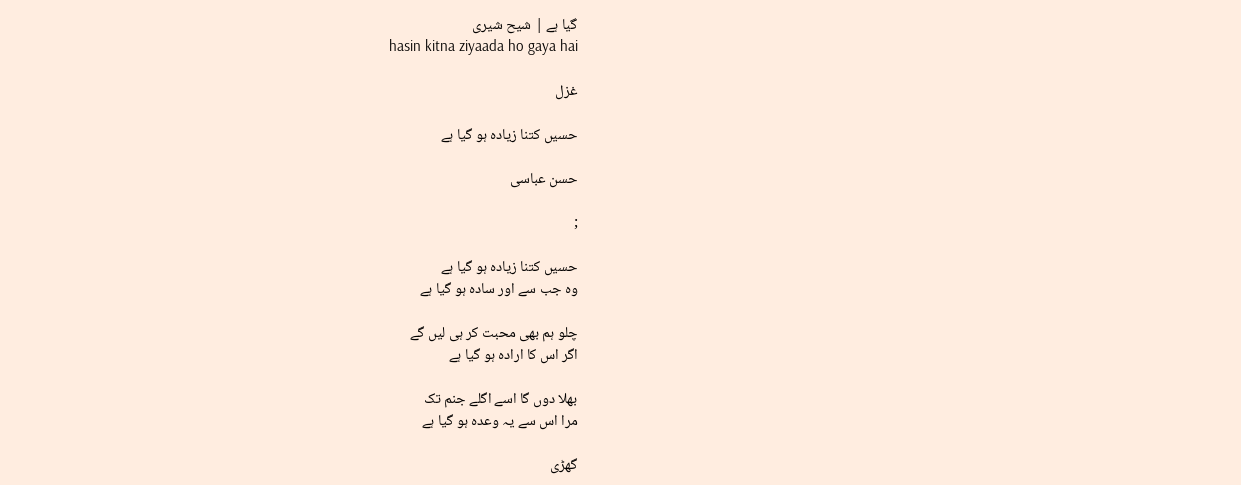گیا ہے | شیح شیری
hasin kitna ziyaada ho gaya hai

غزل

حسیں کتنا زیادہ ہو گیا ہے

حسن عباسی

;

حسیں کتنا زیادہ ہو گیا ہے
وہ جب سے اور سادہ ہو گیا ہے

چلو ہم بھی محبت کر ہی لیں گے
اگر اس کا ارادہ ہو گیا ہے

بھلا دوں گا اسے اگلے جنم تک
مرا اس سے یہ وعدہ ہو گیا ہے

گھڑی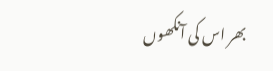بھر اس کی آنکھوں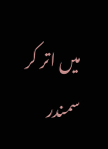میں اتر کر
سمندر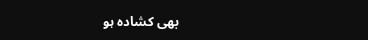بھی کشادہ ہو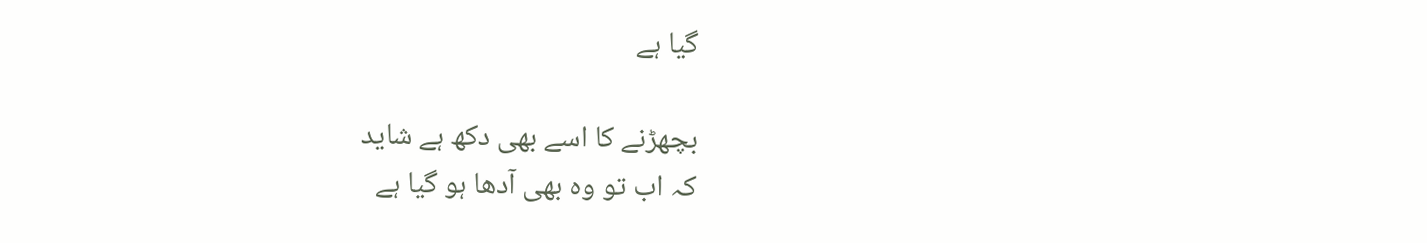گیا ہے

بچھڑنے کا اسے بھی دکھ ہے شاید
کہ اب تو وہ بھی آدھا ہو گیا ہے